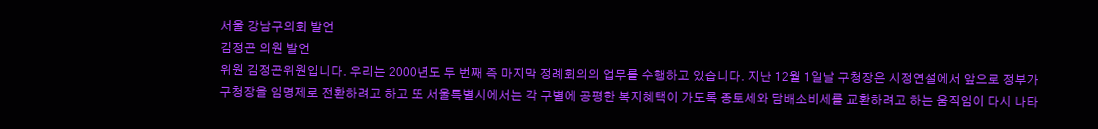서울 강남구의회 발언
김정곤 의원 발언
위원 김정곤위원입니다. 우리는 2000년도 두 번째 즉 마지막 정례회의의 업무를 수행하고 있습니다. 지난 12월 1일날 구청장은 시정연설에서 앞으로 정부가 구청장을 임명제로 전환하려고 하고 또 서울특별시에서는 각 구별에 공평한 복지혜택이 가도록 종토세와 담배소비세를 교환하려고 하는 움직임이 다시 나타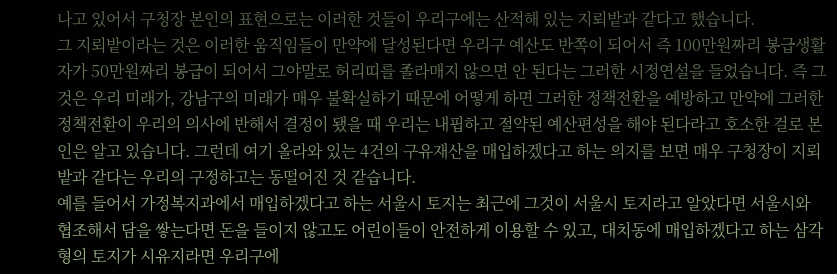나고 있어서 구청장 본인의 표현으로는 이러한 것들이 우리구에는 산적해 있는 지뢰밭과 같다고 했습니다.
그 지뢰밭이라는 것은 이러한 움직임들이 만약에 달성된다면 우리구 예산도 반쪽이 되어서 즉 100만원짜리 봉급생활자가 50만원짜리 봉급이 되어서 그야말로 허리띠를 졸라매지 않으면 안 된다는 그러한 시정연설을 들었습니다. 즉 그것은 우리 미래가, 강남구의 미래가 매우 불확실하기 때문에 어떻게 하면 그러한 정책전환을 예방하고 만약에 그러한 정책전환이 우리의 의사에 반해서 결정이 됐을 때 우리는 내핍하고 절약된 예산편성을 해야 된다라고 호소한 걸로 본인은 알고 있습니다. 그런데 여기 올라와 있는 4건의 구유재산을 매입하겠다고 하는 의지를 보면 매우 구청장이 지뢰밭과 같다는 우리의 구정하고는 동떨어진 것 같습니다.
예를 들어서 가정복지과에서 매입하겠다고 하는 서울시 토지는 최근에 그것이 서울시 토지라고 알았다면 서울시와 협조해서 담을 쌓는다면 돈을 들이지 않고도 어린이들이 안전하게 이용할 수 있고, 대치동에 매입하겠다고 하는 삼각형의 토지가 시유지라면 우리구에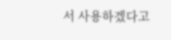서 사용하겠다고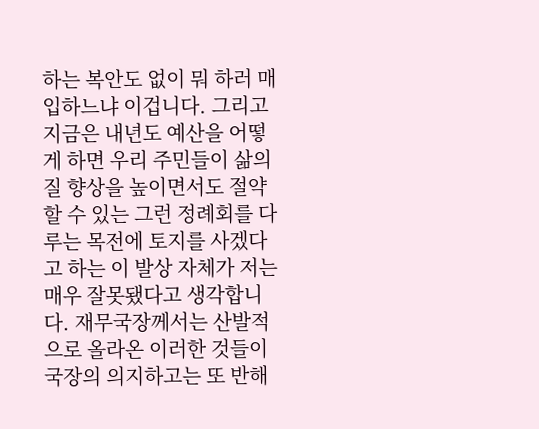하는 복안도 없이 뭐 하러 매입하느냐 이겁니다. 그리고 지금은 내년도 예산을 어떻게 하면 우리 주민들이 삶의 질 향상을 높이면서도 절약할 수 있는 그런 정례회를 다루는 목전에 토지를 사겠다고 하는 이 발상 자체가 저는 매우 잘못됐다고 생각합니다. 재무국장께서는 산발적으로 올라온 이러한 것들이 국장의 의지하고는 또 반해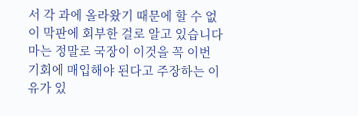서 각 과에 올라왔기 때문에 할 수 없이 막판에 회부한 걸로 알고 있습니다마는 정말로 국장이 이것을 꼭 이번 기회에 매입해야 된다고 주장하는 이유가 있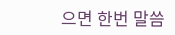으면 한번 말씀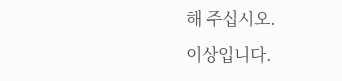해 주십시오.
이상입니다.